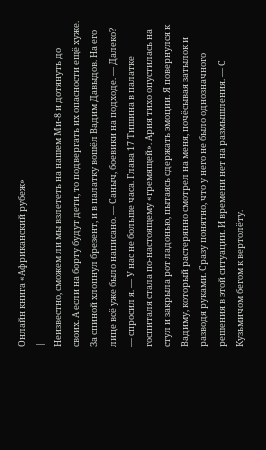Онлайн книга «Африканский рубеж»
|
Неизвестно, сможем ли мы взлететь на нашем Ми-8 и дотянуть до своих. А если на борту будут дети, то подвергать их опасности ещё хуже. За спиной хлопнул брезент, и в палатку вошёл Вадим Давыдов. На его лице всё уже было написано. — Саныч, боевики на подходе. — Далеко? — спросил я. — У нас не больше часа. Глава 17 Тишина в палатке госпиталя стала по-настоящему «гремящей». Ария тихо опустилась на стул и закрыла рот ладонью, пытаясь сдержать эмоции. Я повернулся к Вадиму, который растерянно смотрел на меня, почёсывая затылок и разводя руками. Сразу понятно, что у него не было однозначного решения в этой ситуации. И времени нет на размышления. — С Кузьмичом бегом к вертолёту.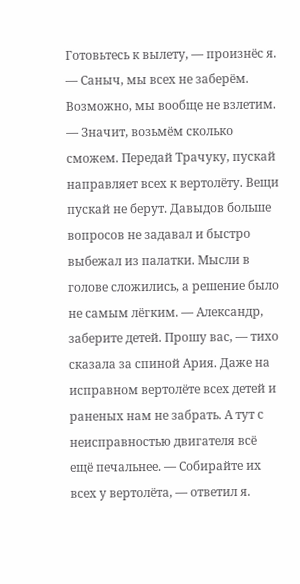Готовьтесь к вылету, — произнёс я. — Саныч, мы всех не заберём. Возможно, мы вообще не взлетим. — Значит, возьмём сколько сможем. Передай Трачуку, пускай направляет всех к вертолёту. Вещи пускай не берут. Давыдов больше вопросов не задавал и быстро выбежал из палатки. Мысли в голове сложились, а решение было не самым лёгким. — Александр, заберите детей. Прошу вас, — тихо сказала за спиной Ария. Даже на исправном вертолёте всех детей и раненых нам не забрать. А тут с неисправностью двигателя всё ещё печальнее. — Собирайте их всех у вертолёта, — ответил я.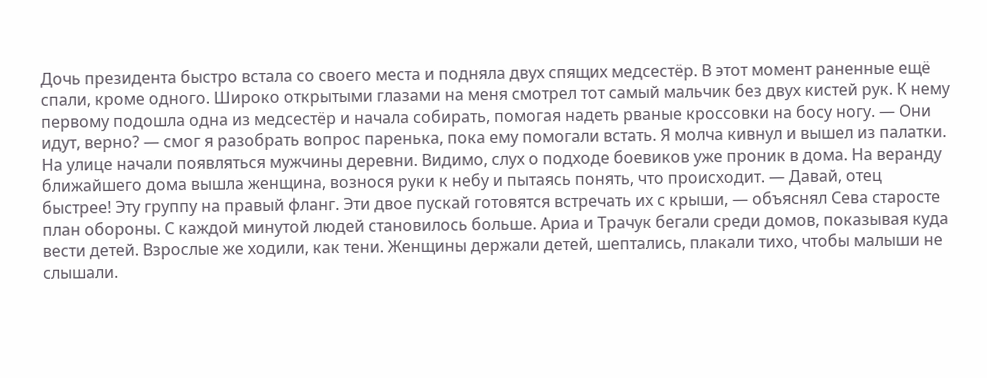Дочь президента быстро встала со своего места и подняла двух спящих медсестёр. В этот момент раненные ещё спали, кроме одного. Широко открытыми глазами на меня смотрел тот самый мальчик без двух кистей рук. К нему первому подошла одна из медсестёр и начала собирать, помогая надеть рваные кроссовки на босу ногу. — Они идут, верно? — смог я разобрать вопрос паренька, пока ему помогали встать. Я молча кивнул и вышел из палатки. На улице начали появляться мужчины деревни. Видимо, слух о подходе боевиков уже проник в дома. На веранду ближайшего дома вышла женщина, вознося руки к небу и пытаясь понять, что происходит. — Давай, отец быстрее! Эту группу на правый фланг. Эти двое пускай готовятся встречать их с крыши, — объяснял Сева старосте план обороны. С каждой минутой людей становилось больше. Ариа и Трачук бегали среди домов, показывая куда вести детей. Взрослые же ходили, как тени. Женщины держали детей, шептались, плакали тихо, чтобы малыши не слышали.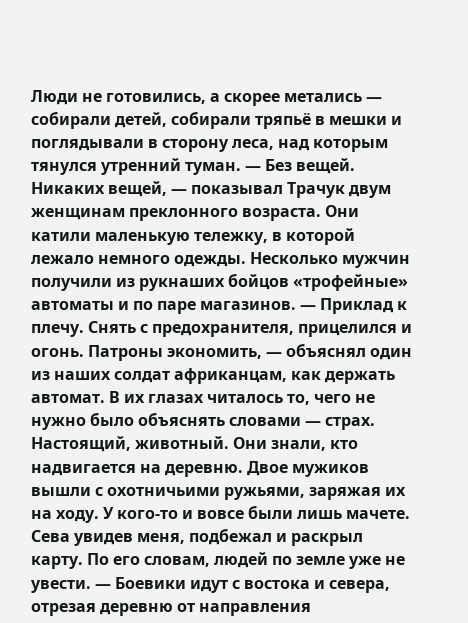Люди не готовились, а скорее метались — собирали детей, собирали тряпьё в мешки и поглядывали в сторону леса, над которым тянулся утренний туман. — Без вещей. Никаких вещей, — показывал Трачук двум женщинам преклонного возраста. Они катили маленькую тележку, в которой лежало немного одежды. Несколько мужчин получили из рукнаших бойцов «трофейные» автоматы и по паре магазинов. — Приклад к плечу. Снять с предохранителя, прицелился и огонь. Патроны экономить, — объяснял один из наших солдат африканцам, как держать автомат. В их глазах читалось то, чего не нужно было объяснять словами — страх. Настоящий, животный. Они знали, кто надвигается на деревню. Двое мужиков вышли с охотничьими ружьями, заряжая их на ходу. У кого-то и вовсе были лишь мачете. Сева увидев меня, подбежал и раскрыл карту. По его словам, людей по земле уже не увести. — Боевики идут с востока и севера, отрезая деревню от направления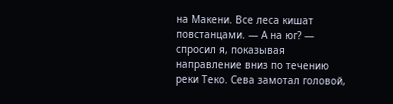на Макени. Все леса кишат повстанцами. — А на юг? — спросил я, показывая направление вниз по течению реки Теко. Сева замотал головой,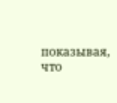показывая, что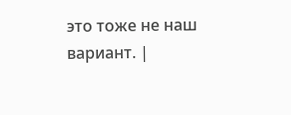это тоже не наш вариант. |